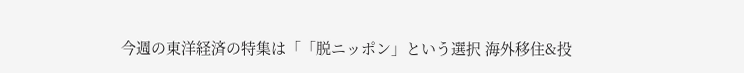今週の東洋経済の特集は「「脱ニッポン」という選択 海外移住&投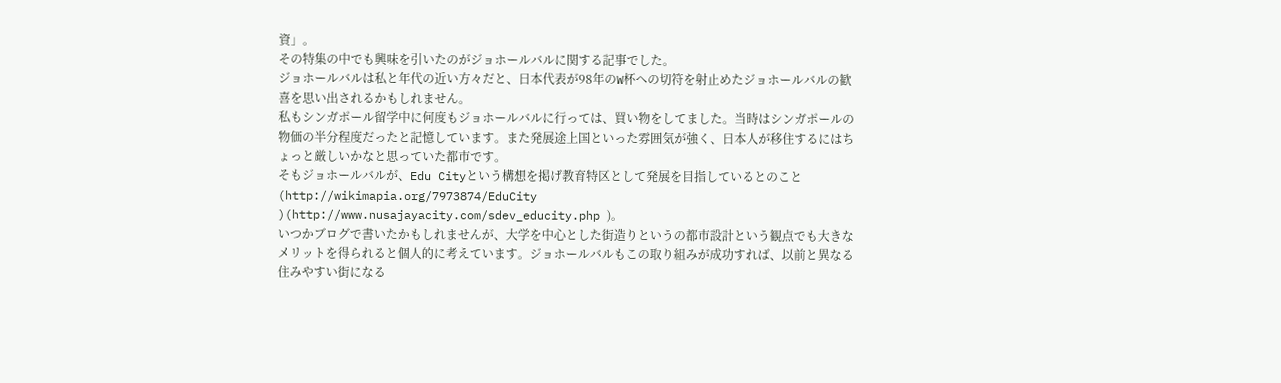資」。
その特集の中でも興味を引いたのがジョホールバルに関する記事でした。
ジョホールバルは私と年代の近い方々だと、日本代表が98年のW杯への切符を射止めたジョホールバルの歓喜を思い出されるかもしれません。
私もシンガポール留学中に何度もジョホールバルに行っては、買い物をしてました。当時はシンガポールの物価の半分程度だったと記憶しています。また発展途上国といった雰囲気が強く、日本人が移住するにはちょっと厳しいかなと思っていた都市です。
そもジョホールバルが、Edu Cityという構想を掲げ教育特区として発展を目指しているとのこと(http://wikimapia.org/7973874/EduCity )(http://www.nusajayacity.com/sdev_educity.php )。
いつかブログで書いたかもしれませんが、大学を中心とした街造りというの都市設計という観点でも大きなメリットを得られると個人的に考えています。ジョホールバルもこの取り組みが成功すれば、以前と異なる住みやすい街になる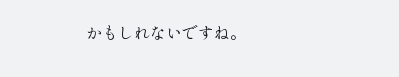かもしれないですね。